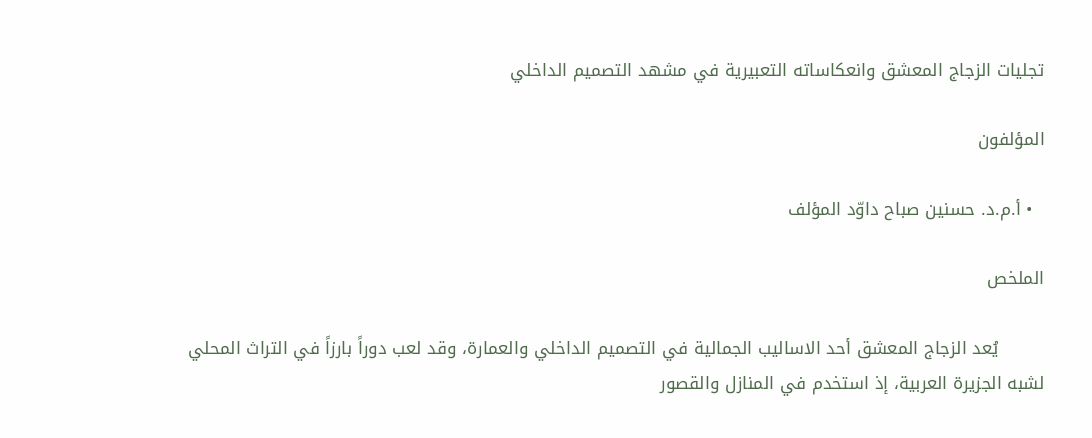تجليات الزجاج المعشق وانعكاساته التعبيرية في مشهد التصميم الداخلي

المؤلفون

  • أ.م.د. حسنين صباح داوّد المؤلف

الملخص

        يُعد الزجاج المعشق أحد الاساليب الجمالية في التصميم الداخلي والعمارة، وقد لعب دوراً بارزاً في التراث المحلي لشبه الجزيرة العربية، إذ استخدم في المنازل والقصور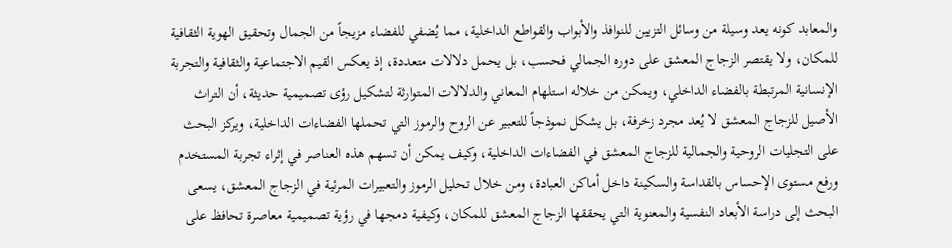والمعابد كونه يعد وسيلة من وسائل التزيين للنوافذ والأبواب والقواطع الداخلية، مما يُضفي للفضاء مزيجاً من الجمال وتحقيق الهوية الثقافية للمكان، ولا يقتصر الزجاج المعشق على دوره الجمالي فحسب، بل يحمل دلالات متعددة، إذ يعكس القيم الاجتماعية والثقافية والتجربة الإنسانية المرتبطة بالفضاء الداخلي، ويمكن من خلاله استلهام المعاني والدلالات المتوارثة لتشكيل رؤى تصميمية حديثة، أن التراث الأصيل للزجاج المعشق لا يُعد مجرد زخرفة، بل يشكل نموذجاً للتعبير عن الروح والرموز التي تحملها الفضاءات الداخلية، ويركز البحث على التجليات الروحية والجمالية للزجاج المعشق في الفضاءات الداخلية، وكيف يمكن أن تسهم هذه العناصر في إثراء تجربة المستخدم ورفع مستوى الإحساس بالقداسة والسكينة داخل أماكن العبادة، ومن خلال تحليل الرموز والتعبيرات المرئية في الزجاج المعشق، يسعى البحث إلى دراسة الأبعاد النفسية والمعنوية التي يحققها الزجاج المعشق للمكان، وكيفية دمجها في رؤية تصميمية معاصرة تحافظ على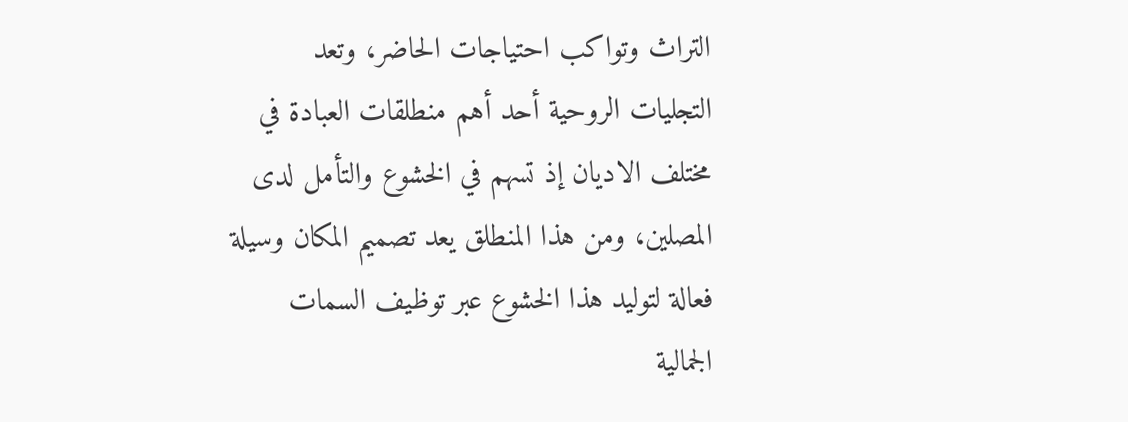التراث وتواكب احتياجات الحاضر، وتعد التجليات الروحية أحد أهم منطلقات العبادة في مختلف الاديان إذ تسهم في الخشوع والتأمل لدى المصلين، ومن هذا المنطلق يعد تصميم المكان وسيلة فعالة لتوليد هذا الخشوع عبر توظيف السمات الجمالية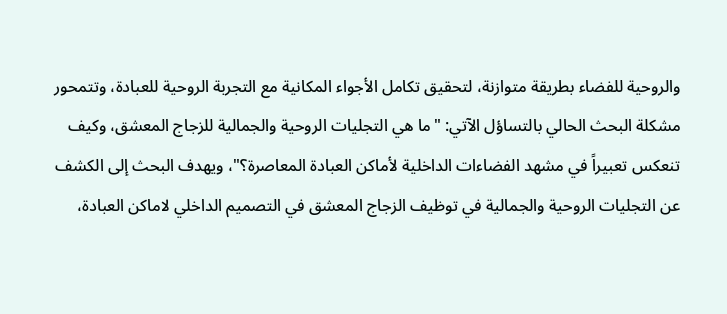والروحية للفضاء بطريقة متوازنة، لتحقيق تكامل الأجواء المكانية مع التجربة الروحية للعبادة، وتتمحور مشكلة البحث الحالي بالتساؤل الآتي: "ما هي التجليات الروحية والجمالية للزجاج المعشق، وكيف تنعكس تعبيراً في مشهد الفضاءات الداخلية لأماكن العبادة المعاصرة؟"، ويهدف البحث إلى الكشف عن التجليات الروحية والجمالية في توظيف الزجاج المعشق في التصميم الداخلي لاماكن العبادة،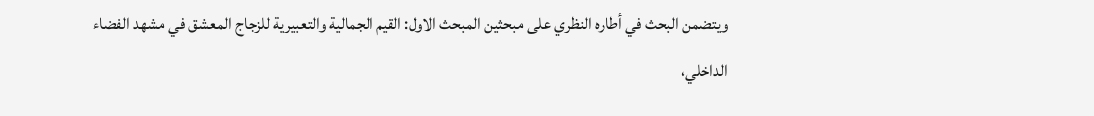ويتضمن البحث في أطاره النظري على مبحثين المبحث الاول: القيم الجمالية والتعبيرية للزجاج المعشق في مشهد الفضاء الداخلي،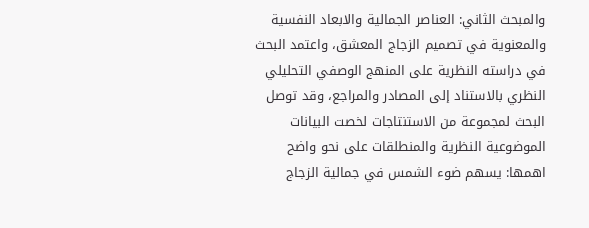والمبحث الثاني: العناصر الجمالية والابعاد النفسية والمعنوية في تصميم الزجاج المعشق، واعتمد البحث في دراسته النظرية على المنهج الوصفي التحليلي النظري بالاستناد إلى المصادر والمراجع، وقد توصل البحث لمجموعة من الاستنتاجات لخصت البيانات الموضوعية النظرية والمنطلقات على نحو واضح اهمها: يسهم ضوء الشمس في جمالية الزجاج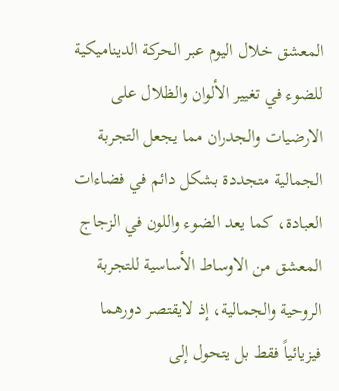المعشق خلال اليوم عبر الحركة الديناميكية للضوء في تغيير الألوان والظلال على الارضيات والجدران مما يجعل التجربة الجمالية متجددة بشكل دائم في فضاءات العبادة، كما يعد الضوء واللون في الزجاج المعشق من الاوساط الأساسية للتجربة الروحية والجمالية، إذ لايقتصر دورهما فيزيائياً فقط بل يتحول إلى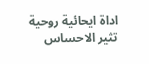اداة ايحائية روحية تثير الاحساس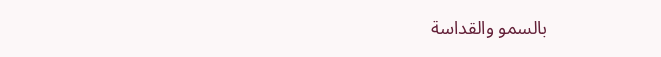بالسمو والقداسة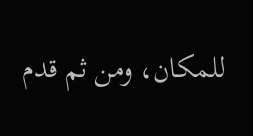للمكان، ومن ثم قدم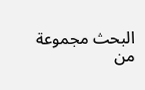البحث مجموعة من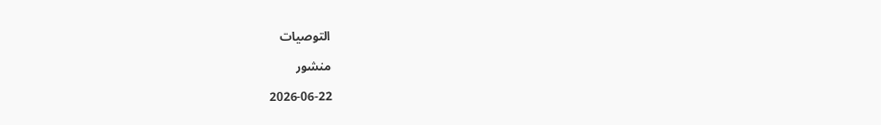التوصيات

منشور

2026-06-22